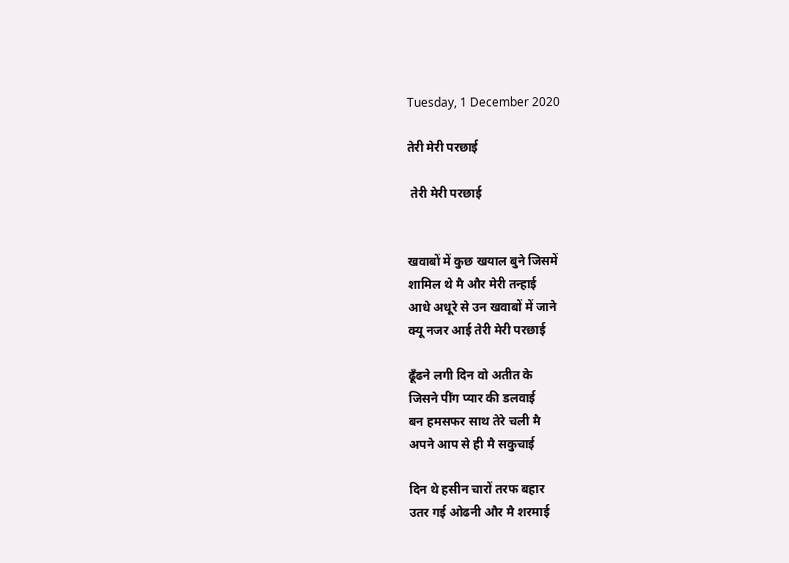Tuesday, 1 December 2020

तेरी मेरी परछाई

 तेरी मेरी परछाई


खवाबों में कुछ खयाल बुने जिसमें
शामिल थे मै और मेरी तन्हाई
आधे अधूरे से उन खवाबों में जाने
क्यू नजर आई तेरी मेरी परछाई

ढूँढने लगी दिन वो अतीत के
जिसने पींग प्यार की डलवाई
बन हमसफर साथ तेरे चली मै
अपने आप से ही मै सकुचाई

दिन थे हसीन चारों तरफ बहार
उतर गई ओढनी और मै शरमाई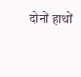दोनों हाथों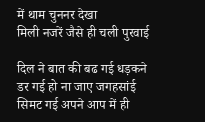में थाम चुननर देखा
मिली नजरें जैसे ही चली पुरवाई

दिल ने बात की बढ गई धड़कने
डर गई हो ना जाए जगहसांई
सिमट गई अपने आप में ही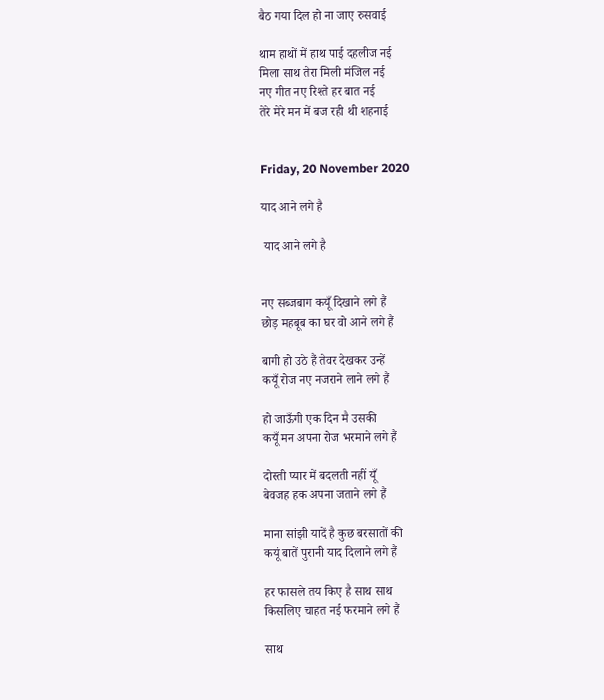बैठ गया दिल हो ना जाए रुसवाई

थाम हाथों में हाथ पाई दहलीज नई
मिला साथ तेरा मिली मंजिल नई
नए गीत नए रिश्ते हर बात नई
तेरे मेरे मन में बज रही थी शहनाई


Friday, 20 November 2020

याद आने लगे है

 याद आने लगे है


नए सब्जबाग कयूँ दिखाने लगे हैं
छोड़ महबूब का घर वो आने लगे हैं

बागी हो उठे हैं तेवर देखकर उन्हें
कयूँ रोज नए नजराने लाने लगे हैं

हो जाऊँगी एक दिन मै उसकी
कयूँ मन अपना रोज भरमाने लगे हैं

दोस्ती प्यार में बदलती नहीं यूँ
बेवजह हक अपना जताने लगे हैं

माना सांझी यादें है कुछ बरसातों की
कयूं बातें पुरानी याद दिलाने लगे हैं

हर फासले तय किए है साथ साथ
किसलिए चाहत नई फरमाने लगे हैं

साथ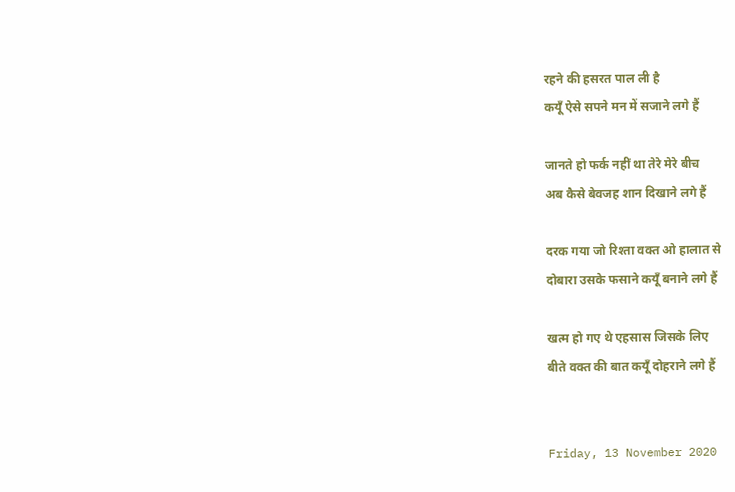रहने की हसरत पाल ली है
कयूँ ऐसे सपने मन में सजाने लगे हैं

जानते हो फर्क नहीं था तेरे मेरे बीच
अब कैसे बेवजह शान दिखाने लगे हैं

दरक गया जो रिश्ता वक्त ओ हालात से
दोबारा उसके फसाने कयूँ बनाने लगे हैं

खत्म हो गए थे एहसास जिसके लिए
बीते वक्त की बात कयूँ दोहराने लगे हैं


Friday, 13 November 2020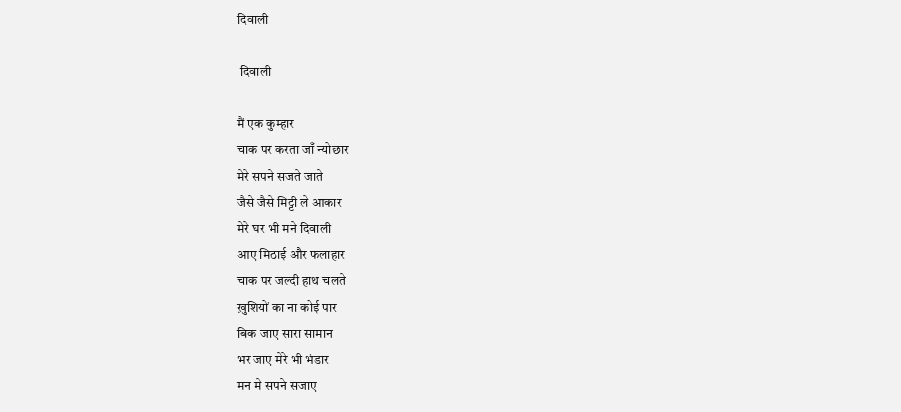दिवाली

 दिवाली

मैं एक कुम्हार
चाक पर करता जाँ न्योछार
मेरे सपने सजते जाते
जैसे जैसे मिट्टी ले आकार
मेरे घर भी मने दिवाली
आए मिठाई और फलाहार
चाक पर जल्दी हाथ चलते
ख़ुशियों का ना कोई पार
बिक जाए सारा सामान
भर जाए मेरे भी भंडार
मन मे सपने सजाए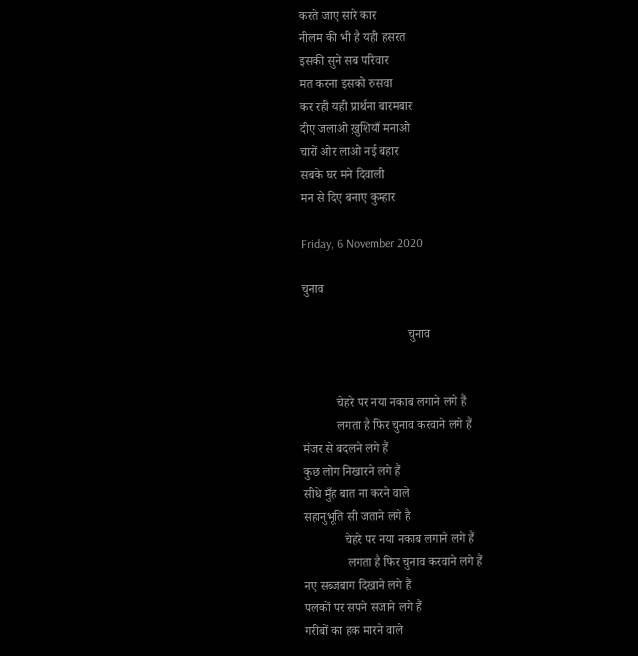करते जाए सारे कार
नीलम की भी है यही हसरत
इसकी सुने सब परिवार
मत करना इसको रुसवा
कर रही यही प्रार्थना बारमबार
दीए जलाओ ख़ुशियाँ मनाओ
चारों ओर लाओ नई बहार
सबके घर मने दिवाली
मन से दिए बनाए कुम्हार

Friday, 6 November 2020

चुनाव

                                  चुनाव


           चेहरे पर नया नकाब लगाने लगे हैं
           लगता है फिर चुनाव करवाने लगे हैं
मंजर से बदलने लगे हैं
कुछ लोग निखारने लगे हैं
सीधे मुँह बात ना करने वाले
सहानुभूति सी जताने लगे है
             चेहरे पर नया नकाब लगाने लगे हैं
              लगता है फिर चुनाव करवाने लगे हैं
नए सब्जबाग दिखाने लगे हैं
पलकों पर सपने सजाने लगे हैं
गरीबों का हक मारने वाले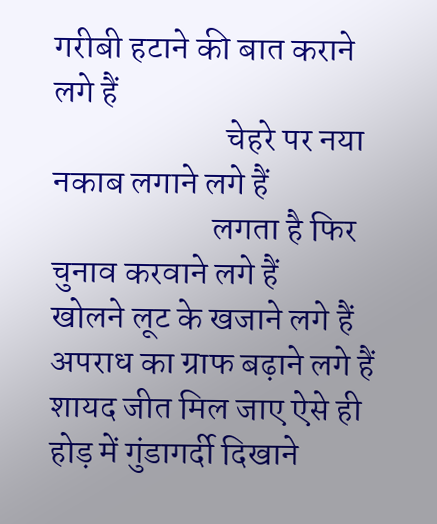गरीबी हटाने की बात कराने लगे हैं
                         चेहरे पर नया नकाब लगाने लगे हैं
                       लगता है फिर चुनाव करवाने लगे हैं
खोलने लूट के खजाने लगे हैं
अपराध का ग्राफ बढ़ाने लगे हैं
शायद जीत मिल जाए ऐसे ही
होड़ में गुंडागर्दी दिखाने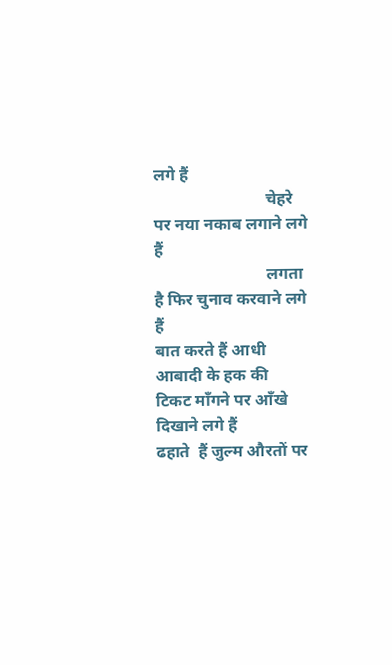लगे हैं
                           चेहरे पर नया नकाब लगाने लगे हैं
                           लगता है फिर चुनाव करवाने लगे हैं
बात करते हैं आधी आबादी के हक की
टिकट माँगने पर आँखे दिखाने लगे हैं
ढहाते  हैं जुल्म औरतों पर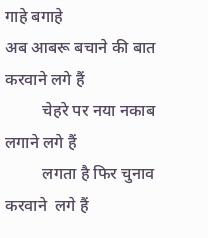गाहे बगाहे
अब आबरू बचाने की बात करवाने लगे हैं
         चेहरे पर नया नकाब लगाने लगे हैं
         लगता है फिर चुनाव करवाने  लगे हैं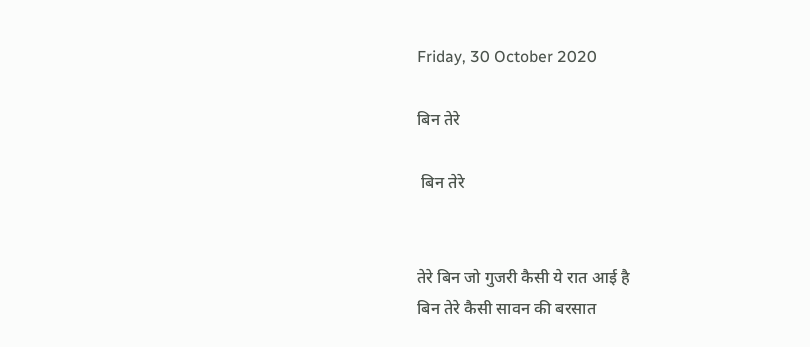Friday, 30 October 2020

बिन तेरे

 बिन तेरे


तेरे बिन जो गुजरी कैसी ये रात आई है
बिन तेरे कैसी सावन की बरसात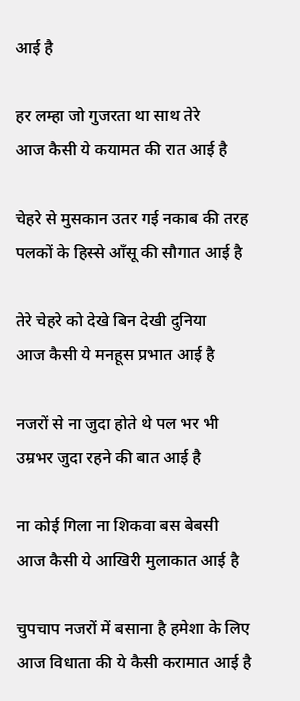आई है

हर लम्हा जो गुजरता था साथ तेरे
आज कैसी ये कयामत की रात आई है

चेहरे से मुसकान उतर गई नकाब की तरह
पलकों के हिस्से आँसू की सौगात आई है

तेरे चेहरे को देखे बिन देखी दुनिया
आज कैसी ये मनहूस प्रभात आई है

नजरों से ना जुदा होते थे पल भर भी
उम्रभर जुदा रहने की बात आई है

ना कोई गिला ना शिकवा बस बेबसी
आज कैसी ये आखिरी मुलाकात आई है

चुपचाप नजरों में बसाना है हमेशा के लिए
आज विधाता की ये कैसी करामात आई है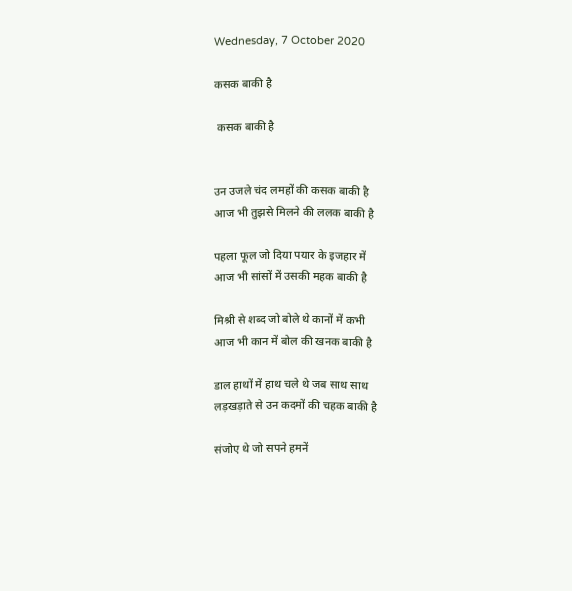Wednesday, 7 October 2020

कसक बाकी है

 कसक बाकी है


उन उजले चंद लमहों की कसक बाकी है
आज भी तुझसे मिलने की ललक बाकी है

पहला फूल जो दिया पयार के इजहार में
आज भी सांसों में उसकी महक बाकी है

मिश्री से शब्द जो बोले थे कानों में कभी
आज भी कान में बोल की खनक बाकी है

डाल हाथों में हाथ चले थे जब साथ साथ
लड़खड़ाते से उन कदमों की चहक बाकी है

संजोए थे जो सपने हमनें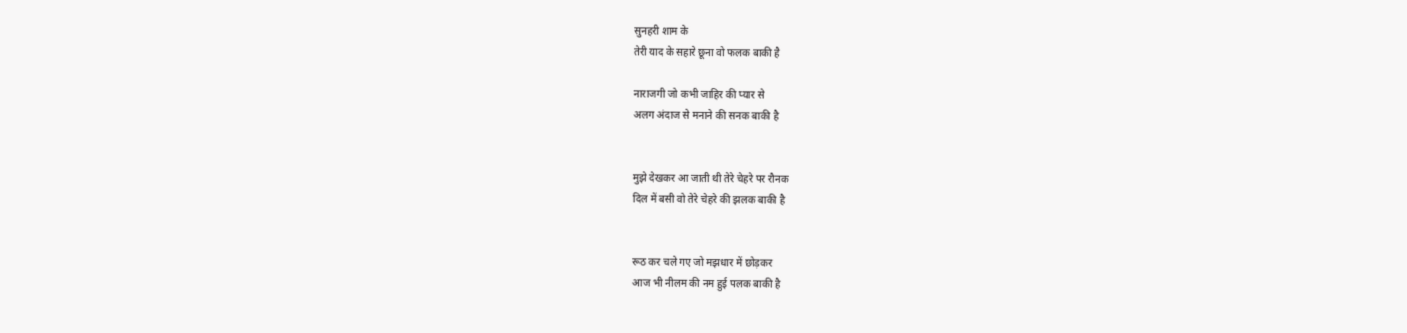सुनहरी शाम के
तेरी याद के सहारे छूना वो फलक बाकी है

नाराजगी जो कभी जाहिर की प्यार से
अलग अंदाज से मनाने की सनक बाकी है


मुझे देखकर आ जाती थी तेरे चेहरे पर रौनक
दिल में बसी वो तेरे चेहरे की झलक बाकी है


रूठ कर चले गए जो मझधार में छोड़कर
आज भी नीलम की नम हुई पलक बाकी है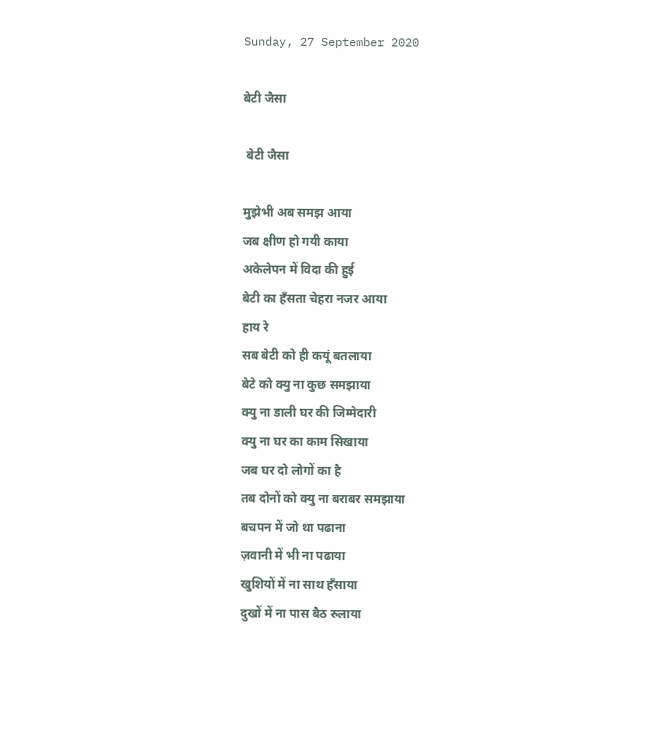Sunday, 27 September 2020

बेटी जैसा

 बेटी जैसा

मुझेभी अब समझ आया
जब क्षीण हो गयी काया
अकेलेपन में विदा की हुई
बेटी का हँसता चेहरा नजर आया
हाय रे
सब बेटी को ही कयूं बतलाया
बेटे को क्यु ना कुछ समझाया
क्यु ना डाली घर की जिम्मेदारी
क्यु ना घर का काम सिखाया
जब घर दो लोगों का है
तब दोनों को क्यु ना बराबर समझाया
बचपन में जो था पढाना
ज़वानी में भी ना पढाया
खुशियों में ना साथ हँसाया
दुखों में ना पास बैठ रुलाया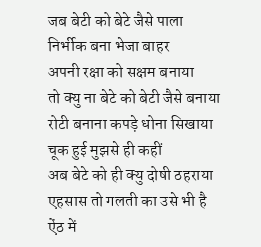जब बेटी को बेटे जैसे पाला
निर्भीक बना भेजा बाहर
अपनी रक्षा को सक्षम बनाया
तो क्यु ना बेटे को बेटी जैसे बनाया
रोटी बनाना कपड़े धोना सिखाया
चूक हुई मुझसे ही कहीं
अब बेटे को ही क्यु दोषी ठहराया
एहसास तो गलती का उसे भी है
ऐंठ में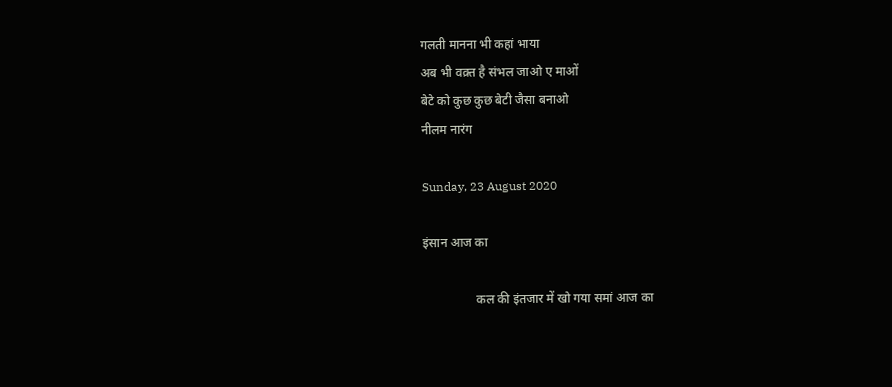गलती मानना भी कहां भाया
अब भी वक़्त है संभल जाओ ए माओं
बेटे को कुछ कुछ बेटी जैसा बनाओ
नीलम नारंग

Sunday, 23 August 2020

इंसान आज का

                 कल की इंतजार में खो गया समां आज का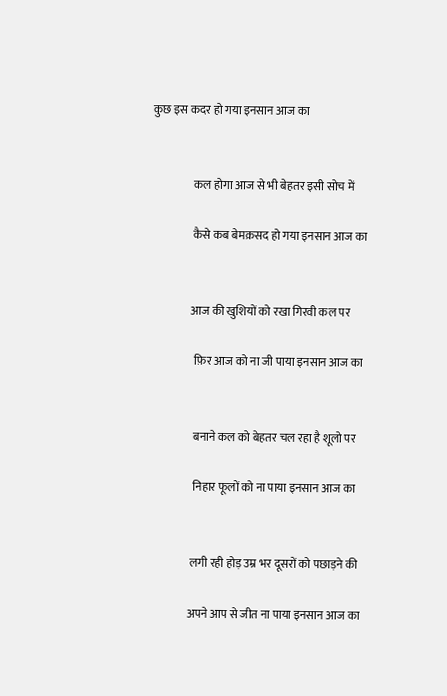कुछ इस कदर हो गया इनसान आज का


                  कल होगा आज से भी बेहतर इसी सोच में

                  कैसे कब बेमक़सद हो गया इनसान आज का


                 आज की खुशियों को रखा गिरवी कल पर

                   फ़िर आज को ना जी पाया इनसान आज का


                   बनाने कल को बेहतर चल रहा है शूलो पर

                   निहार फूलों को ना पाया इनसान आज का


                  लगी रही होड़ उम्र भर दूसरों को पछाड़ने की

                 अपने आप से जीत ना पाया इनसान आज का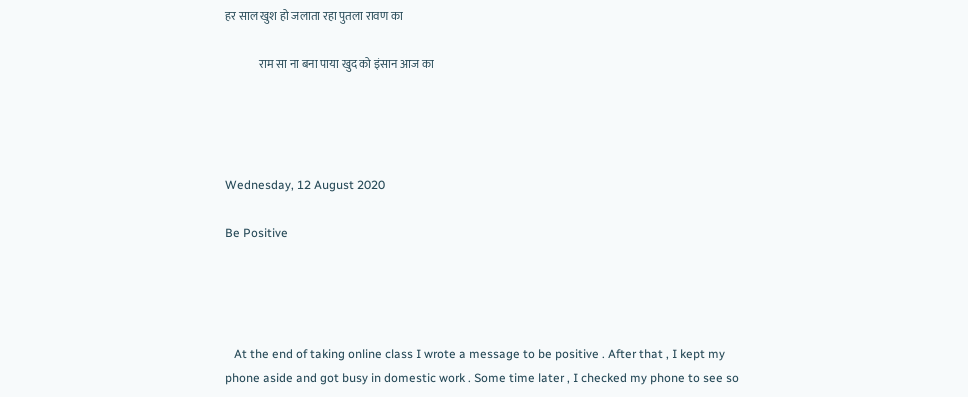हर साल खुश हो जलाता रहा पुतला रावण का

               राम सा ना बना पाया खुद को इंसान आज का




Wednesday, 12 August 2020

Be Positive




   At the end of taking online class I wrote a message to be positive . After that , I kept my phone aside and got busy in domestic work . Some time later , I checked my phone to see so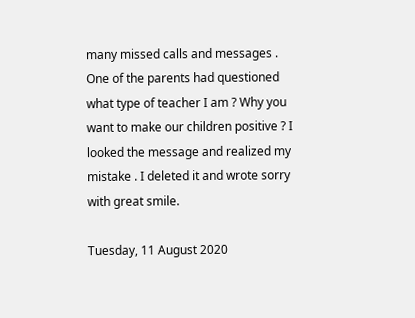many missed calls and messages . One of the parents had questioned what type of teacher I am ? Why you want to make our children positive ? I looked the message and realized my mistake . I deleted it and wrote sorry with great smile.

Tuesday, 11 August 2020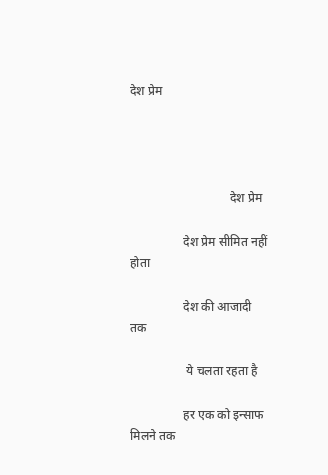देश प्रेम




                                देश प्रेम

                 देश प्रेम सीमित नहीं होता

                 देश की आजादी  तक

                  ये चलता रहता है

                 हर एक को इन्साफ मिलने तक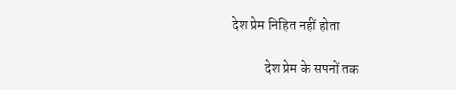देश प्रेम निहित नहीं होता

            देश प्रेम के सपनों तक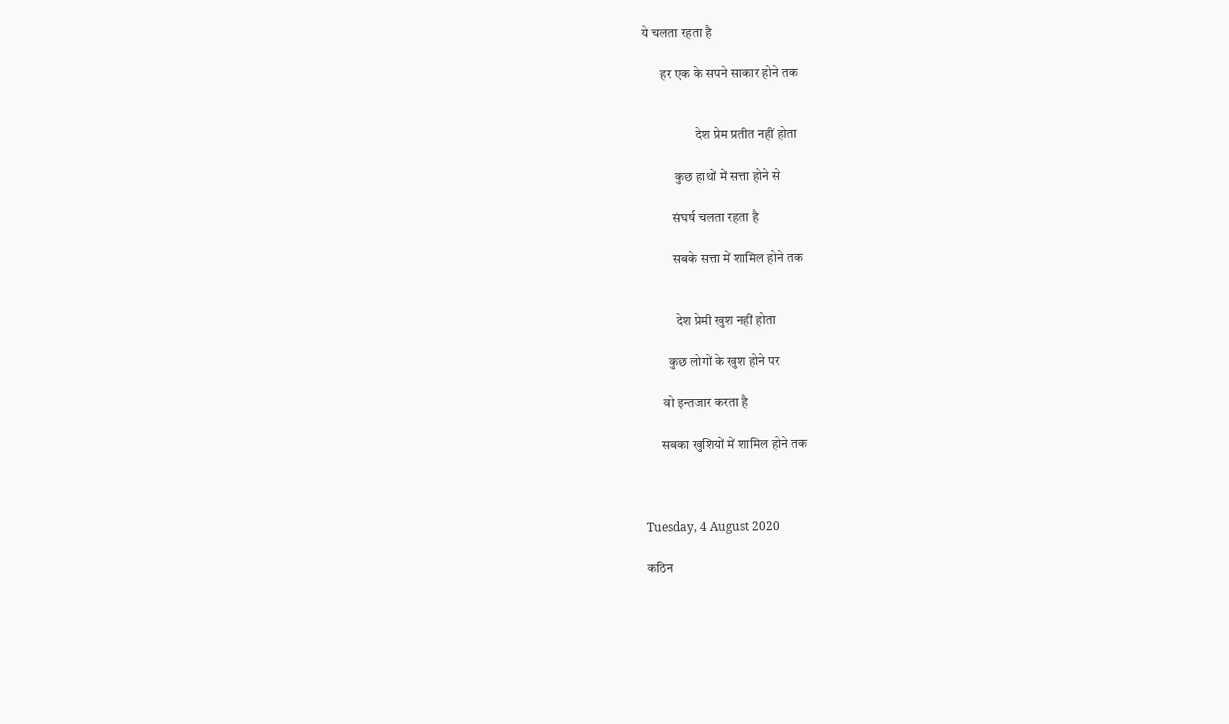ये चलता रहता है

       हर एक के सपने साकार होने तक


                    देश प्रेम प्रतीत नहीं होता

            कुछ हाथों में सत्ता होने से

           संघर्ष चलता रहता है

           सबके सत्ता में शामिल होने तक


            देश प्रेमी खुश नहीं होता

         कुछ लोगों के खुश होने पर

       वो इन्तजार करता है

      सबका खुशियों में शामिल होने तक



Tuesday, 4 August 2020

कठिन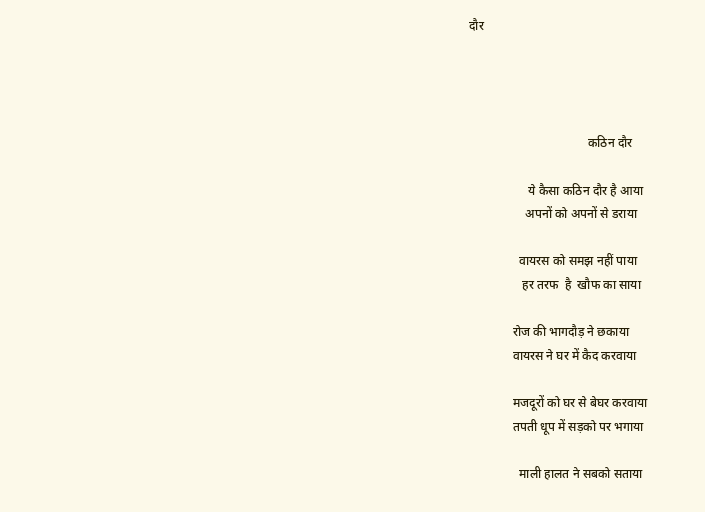दौर




                                      कठिन दौर

                   ये कैसा कठिन दौर है आया
                  अपनों को अपनों से डराया

                वायरस को समझ नहीं पाया
                 हर तरफ  है  खौफ का साया

              रोज की भागदौड़ ने छकाया
              वायरस ने घर में कैद करवाया

              मजदूरों को घर से बेघर करवाया
              तपती धूप में सड़को पर भगाया

                माली हालत ने सबको सताया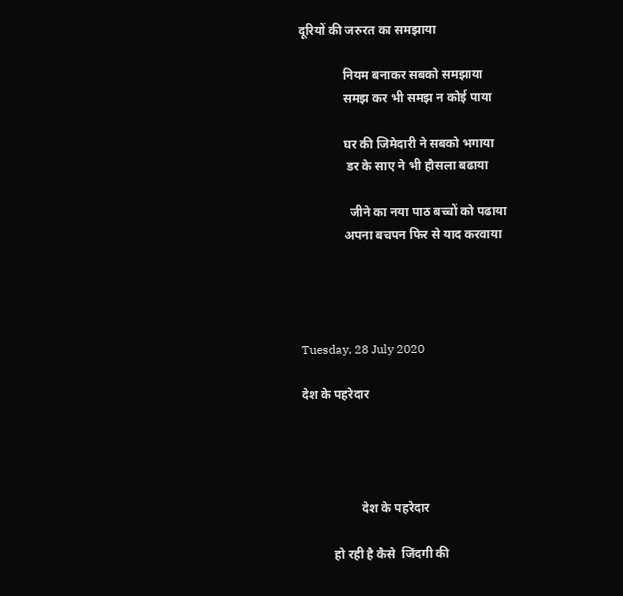दूरियों की जरुरत का समझाया

              नियम बनाकर सबको समझाया
              समझ कर भी समझ न कोई पाया

              घर की जिमेदारी ने सबको भगाया
               डर के साए ने भी हौसला बढाया

                जीने का नया पाठ बच्चों को पढाया
              अपना बचपन फिर से याद करवाया




Tuesday, 28 July 2020

देश के पहरेदार




                   देश के पहरेदार

          हो रही है कैसे  जिंदगी की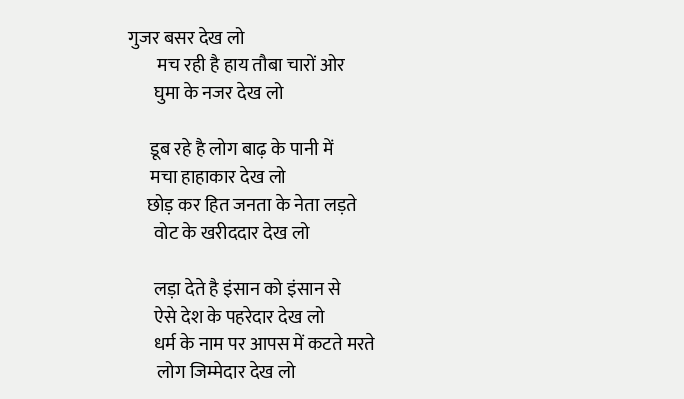गुजर बसर देख लो
        मच रही है हाय तौबा चारों ओर
       घुमा के नजर देख लो

      डूब रहे है लोग बाढ़ के पानी में
      मचा हाहाकार देख लो
     छोड़ कर हित जनता के नेता लड़ते
       वोट के खरीददार देख लो

       लड़ा देते है इंसान को इंसान से
       ऐसे देश के पहरेदार देख लो
       धर्म के नाम पर आपस में कटते मरते
        लोग जिम्मेदार देख लो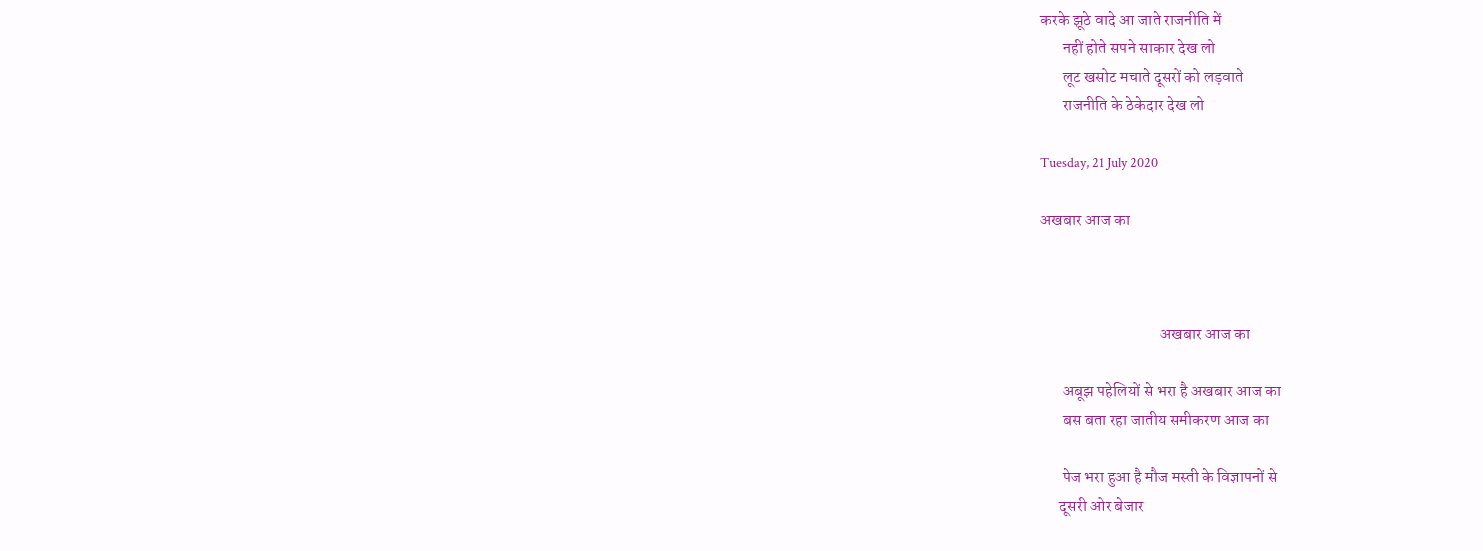करके झूठे वादे आ जाते राजनीति में
       नहीं होते सपने साकार देख लो
       लूट खसोट मचाते दूसरों को लड़वाते
       राजनीति के ठेकेदार देख लो

Tuesday, 21 July 2020

अखबार आज का



                                     अखबार आज का

       अबूझ पहेलियों से भरा है अखबार आज का
       बस बता रहा जातीय समीकरण आज का

       पेज भरा हुआ है मौज मस्ती के विज्ञापनों से
      दूसरी ओर बेजार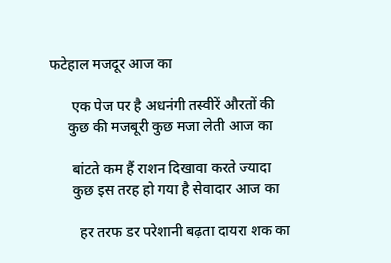फटेहाल मजदूर आज का

      एक पेज पर है अधनंगी तस्वीरें औरतों की
     कुछ की मजबूरी कुछ मजा लेती आज का

      बांटते कम हैं राशन दिखावा करते ज्यादा
      कुछ इस तरह हो गया है सेवादार आज का

        हर तरफ डर परेशानी बढ़ता दायरा शक का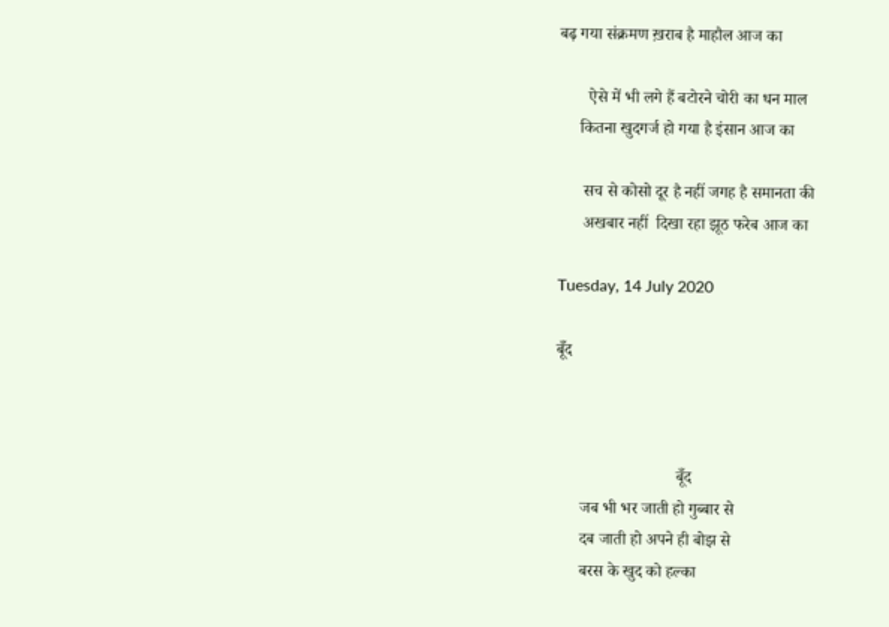बढ़ गया संक्रमण ख़राब है माहौल आज का

       ऐसे में भी लगे हैं बटोरने चोरी का धन माल
     कितना खुदगर्ज हो गया है इंसान आज का

      सच से कोसो दूर है नहीं जगह है समानता की
      अखबार नहीं  दिखा रहा झूठ फरेब आज का

Tuesday, 14 July 2020

बूँद



                             बूँद
      जब भी भर जाती हो गुब्बार से
      दब जाती हो अपने ही बोझ से
      बरस के खुद को हल्का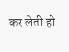कर लेती हो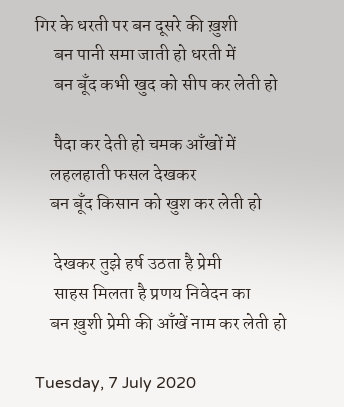गिर के धरती पर बन दूसरे की ख़ुशी
     बन पानी समा जाती हो धरती में
     बन बूँद कभी खुद को सीप कर लेती हो

     पैदा कर देती हो चमक आँखों में
    लहलहाती फसल देखकर
    बन बूँद किसान को खुश कर लेती हो

     देखकर तुझे हर्ष उठता है प्रेमी
     साहस मिलता है प्रणय निवेदन का
    बन ख़ुशी प्रेमी की आँखें नाम कर लेती हो

Tuesday, 7 July 2020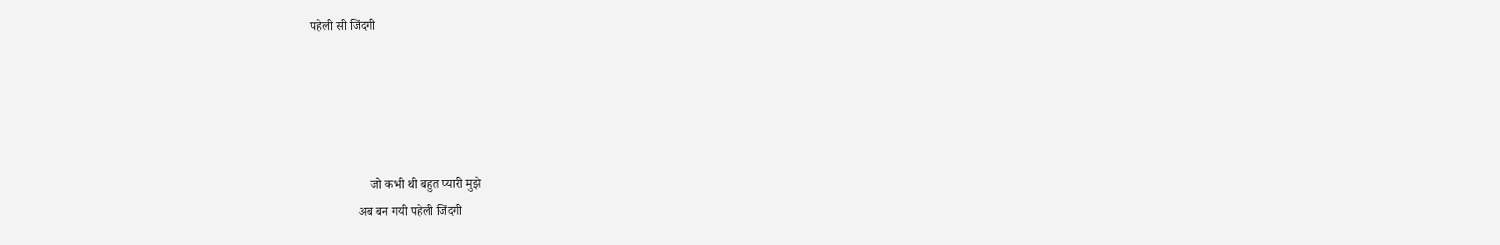पहेली सी जिंदगी





                   जो कभी थी बहुत प्यारी मुझे
               अब बन गयी पहेली जिंदगी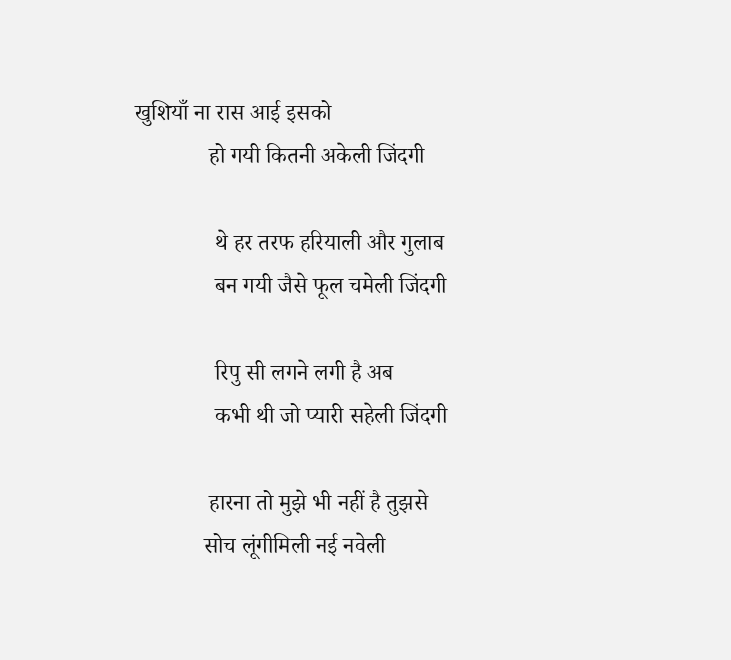खुशियाँ ना रास आई इसको
             हो गयी कितनी अकेली जिंदगी

              थे हर तरफ हरियाली और गुलाब
              बन गयी जैसे फूल चमेली जिंदगी

              रिपु सी लगने लगी है अब
              कभी थी जो प्यारी सहेली जिंदगी

             हारना तो मुझे भी नहीं है तुझसे
            सोच लूंगीमिली नई नवेली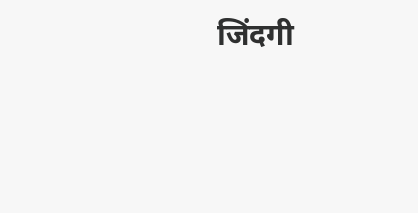जिंदगी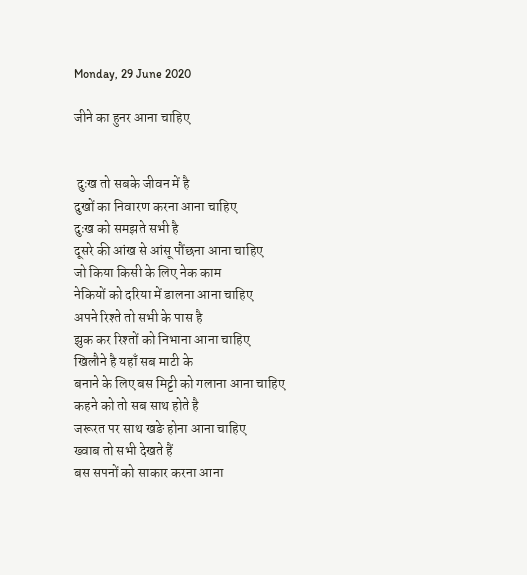Monday, 29 June 2020

जीने का हुनर आना चाहिए


 दुःख तो सबके जीवन में है
दुखों का निवारण करना आना चाहिए
दुःख को समझते सभी है
दूसरे की आंख से आंसू पौंछना आना चाहिए
जो किया किसी के लिए नेक काम
नेकियों को दरिया में डालना आना चाहिए
अपने रिश्ते तो सभी के पास है
झुक कर रिश्तों को निभाना आना चाहिए
खिलौने है यहाँ सब माटी के
बनाने के लिए बस मिट्टी को गलाना आना चाहिए
कहने को तो सब साथ होते है
जरूरत पर साथ खङे होना आना चाहिए
ख्वाब तो सभी देखते हैं
बस सपनों को साकार करना आना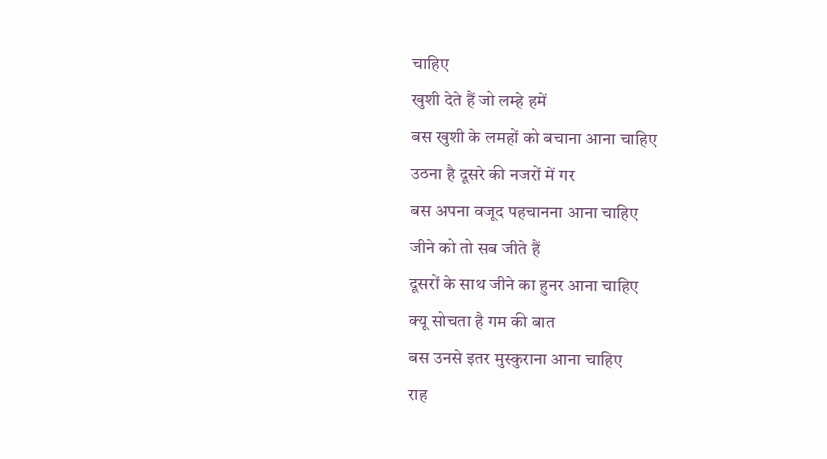चाहिए
खुशी देते हैं जो लम्हे हमें
बस खुशी के लमहों को बचाना आना चाहिए
उठना है दूसरे की नजरों में गर
बस अपना वजूद पहचानना आना चाहिए
जीने को तो सब जीते हैं
दूसरों के साथ जीने का हुनर आना चाहिए
क्यू सोचता है गम की बात
बस उनसे इतर मुस्कुराना आना चाहिए
राह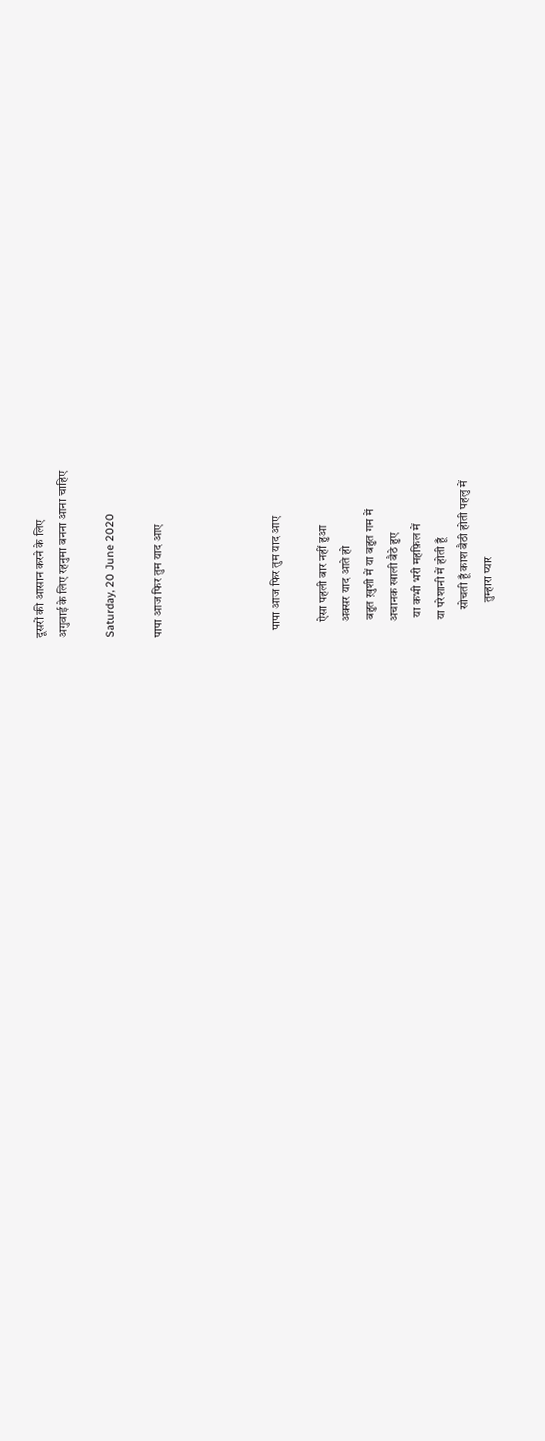दूसरों की आसान करने के लिए
अगुवाई के लिए रहनुमा बनना आना चाहिए

Saturday, 20 June 2020

पापा आज फिर तुम याद आए




   पापा आज फिर तुम याद आए

      ऐसा पहली बार नहीं हुआ
      अक्सर याद आते हो
       बहुत ख़ुशी में या बहुत गम में
      अचानक खाली बैठे हुए
        या कभी भरी महफ़िल में
       या परेशानी में होती हूँ
           सोचती हूँ काश बैठी होती पहलु में
              तुम्हारा प्यार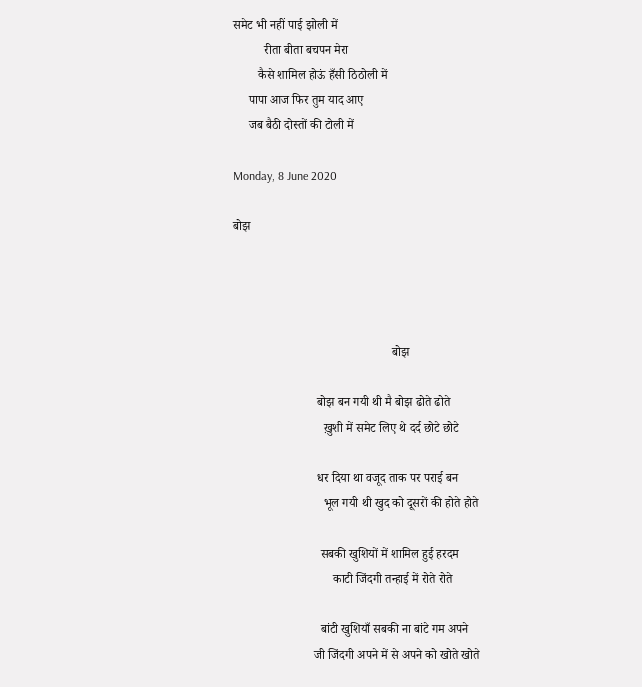समेट भी नहीं पाई झोली में
          रीता बीता बचपन मेरा
        कैसे शामिल होऊं हँसी ठिठोली में
     पापा आज फिर तुम याद आए
     जब बैठी दोस्तों की टोली में

Monday, 8 June 2020

बोझ




                                                   बोझ

                           बोझ बन गयी थी मै बोझ ढोते ढोते
                             ख़ुशी में समेट लिए थे दर्द छोटे छोटे

                           धर दिया था वजूद ताक पर पराई बन
                             भूल गयी थी खुद को दूसरों की होते होते

                            सबकी खुशियों में शामिल हुई हरदम
                                काटी जिंदगी तन्हाई में रोते रोते

                            बांटी खुशियाँ सबकी ना बांटे गम अपने
                          जी जिंदगी अपने में से अपने को खोते खोते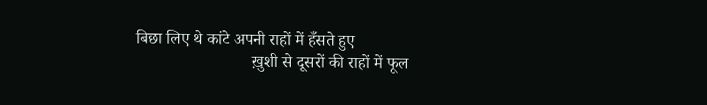बिछा लिए थे कांटे अपनी राहों में हँसते हुए
                            ख़ुशी से दूसरों की राहों में फूल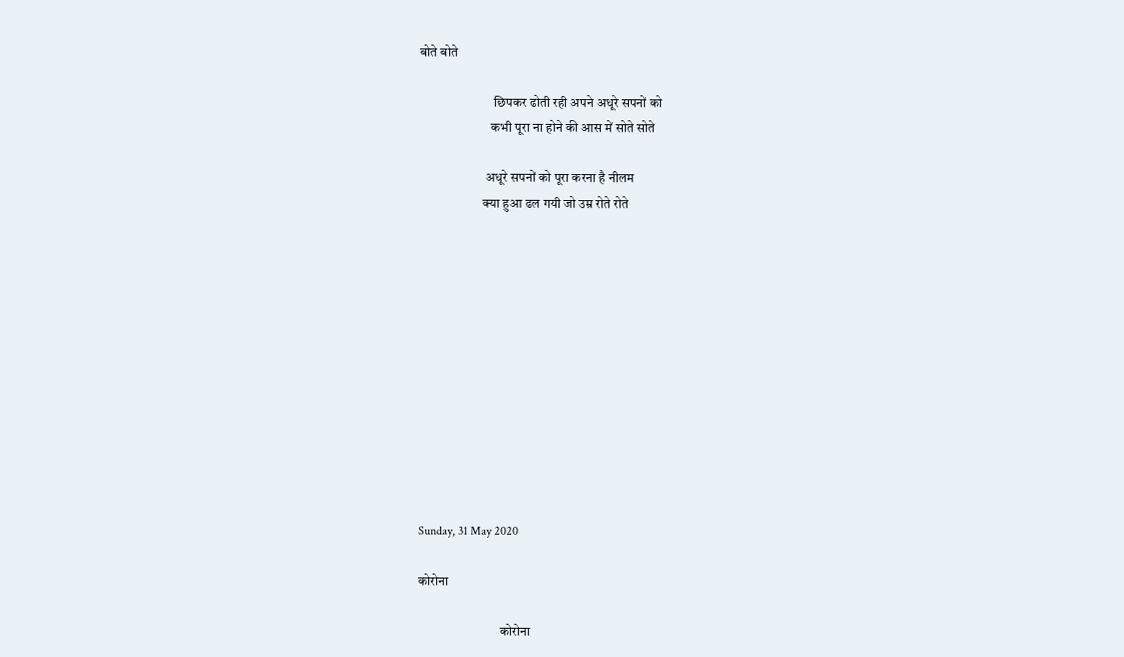बोते बोते

                            छिपकर ढोती रही अपने अधूरे सपनों को
                           कभी पूरा ना होने की आस में सोते सोते

                         अधूरे सपनों को पूरा करना है नीलम
                        क्या हुआ ढल गयी जो उम्र रोते रोते












Sunday, 31 May 2020

कोरोना

                               कोरोना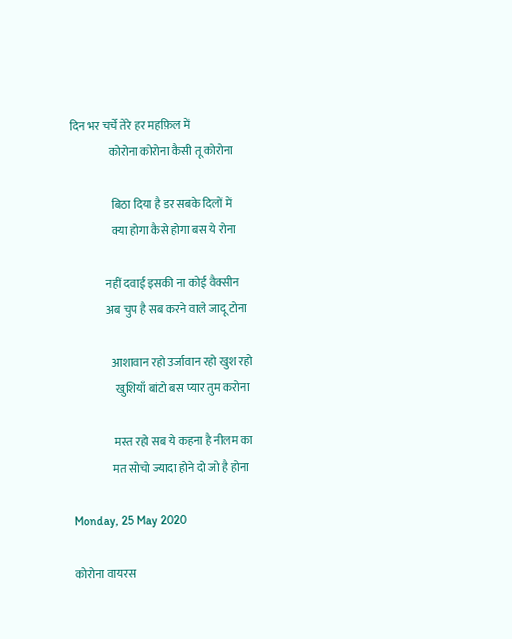दिन भर चर्चे तेरे हर महफ़िल में
                 कोरोना कोरोना कैसी तू कोरोना

                  बिठा दिया है डर सबके दिलों में
                  क्या होगा कैसे होगा बस ये रोना

               नहीं दवाई इसकी ना कोई वैक्सीन
               अब चुप है सब करने वाले जादू टोना

                 आशावान रहो उर्जावान रहो खुश रहो
                   खुशियाँ बांटो बस प्यार तुम करोना

                  मस्त रहो सब ये कहना है नीलम का
                 मत सोचो ज्यादा होने दो जो है होना

Monday, 25 May 2020

कोरोना वायरस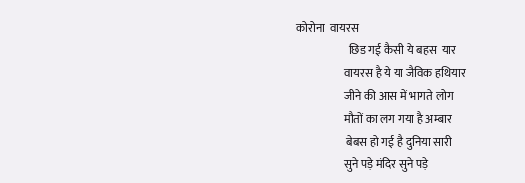कोरोना  वायरस
                       छिड गई कैसी ये बहस  यार
                     वायरस है ये या जैविक हथियार
                     जीने की आस में भागते लोग
                     मौतों का लग गया है अम्बार
                      बेबस हो गई है दुनिया सारी
                     सुने पड़े मंदिर सुने पड़े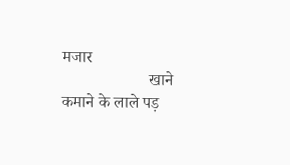मजार
                     खाने कमाने के लाले पड़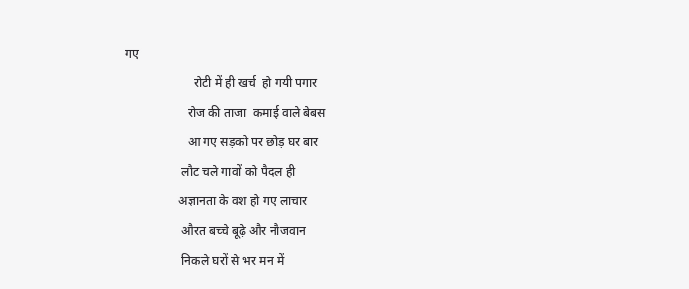गए
                      रोटी में ही खर्च  हो गयी पगार
                    रोज की ताजा  कमाई वाले बेबस
                    आ गए सड़को पर छोड़ घर बार
                  लौट चले गावों को पैदल ही
                 अज्ञानता के वश हो गए लाचार
                  औरत बच्चे बूढ़े और नौजवान
                  निकले घरों से भर मन में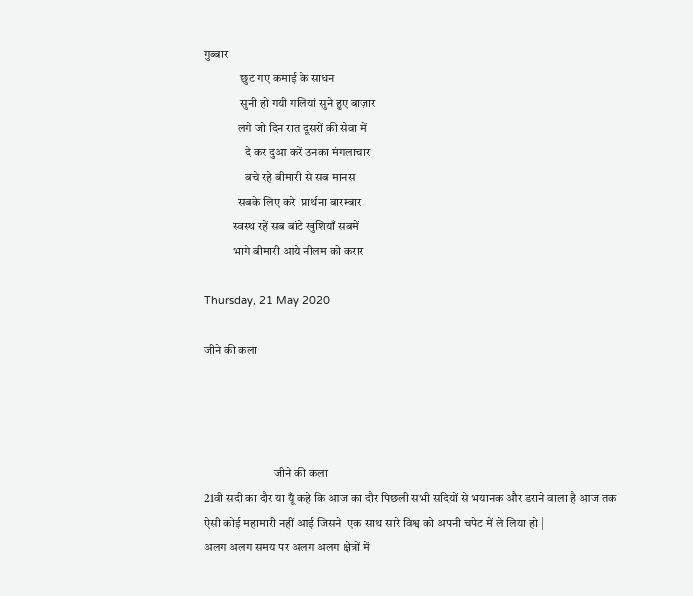गुब्बार
               छुट गए कमाई के साधन
               सुनी हो गयी गलियां सुने हुए बाज़ार
              लगे जो दिन रात दूसरों की सेवा में
                 दे कर दुआ करें उनका मंगलाचार
                 बचे रहे बीमारी से सब मानस
              सबके लिए करे  प्रार्थना बारम्बार
            स्वस्थ रहें सब बांटे खुशियाँ सबमें
            भागे बीमारी आये नीलम को करार

Thursday, 21 May 2020

जीने की कला




                             जीने की कला
21वी सदी का दौर या यूँ कहे कि आज का दौर पिछली सभी सदियों से भयानक और डराने वाला है आज तक ऐसी कोई महामारी नहीं आई जिसने  एक साथ सारे विश्व को अपनी चपेट में ले लिया हो |
अलग अलग समय पर अलग अलग क्षेत्रों में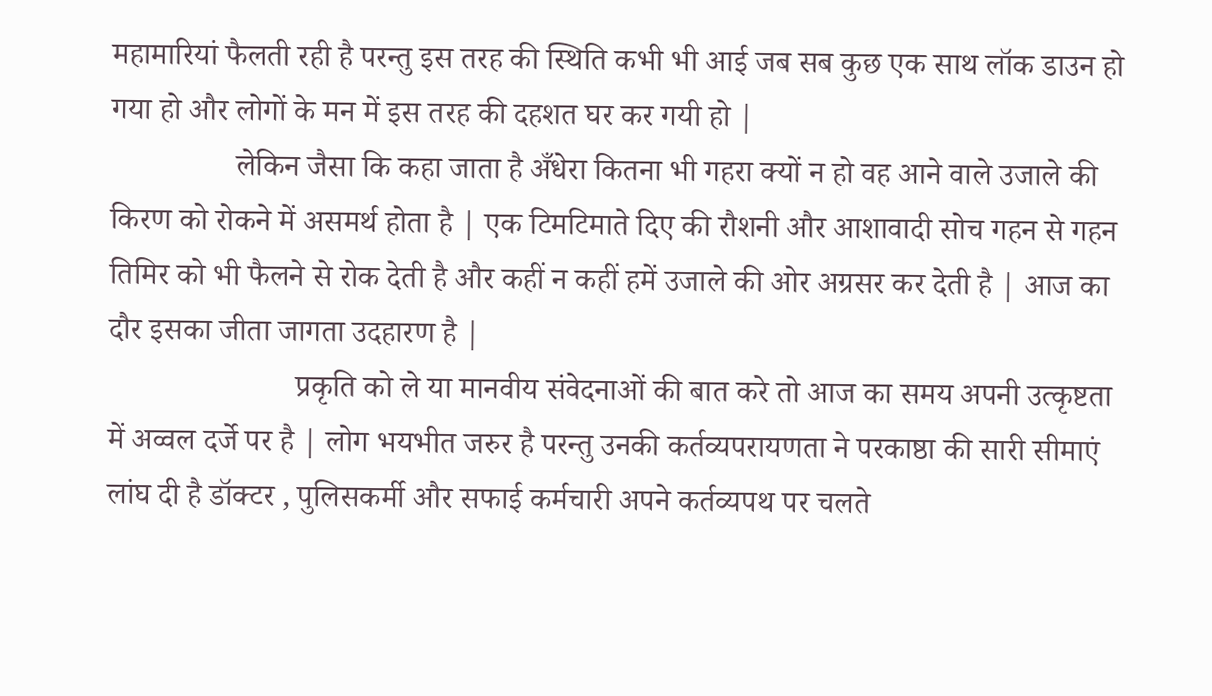महामारियां फैलती रही है परन्तु इस तरह की स्थिति कभी भी आई जब सब कुछ एक साथ लॉक डाउन हो गया हो और लोगों के मन में इस तरह की दहशत घर कर गयी हो |
                लेकिन जैसा कि कहा जाता है अँधेरा कितना भी गहरा क्यों न हो वह आने वाले उजाले की किरण को रोकने में असमर्थ होता है | एक टिमटिमाते दिए की रौशनी और आशावादी सोच गहन से गहन तिमिर को भी फैलने से रोक देती है और कहीं न कहीं हमें उजाले की ओर अग्रसर कर देती है | आज का दौर इसका जीता जागता उदहारण है |
                        प्रकृति को ले या मानवीय संवेदनाओं की बात करे तो आज का समय अपनी उत्कृष्टता में अव्वल दर्जे पर है | लोग भयभीत जरुर है परन्तु उनकी कर्तव्यपरायणता ने परकाष्ठा की सारी सीमाएं लांघ दी है डॉक्टर , पुलिसकर्मी और सफाई कर्मचारी अपने कर्तव्यपथ पर चलते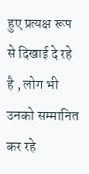हुए प्रत्यक्ष रूप से दिखाई दे रहे है , लोग भी उनको सम्मानित कर रहे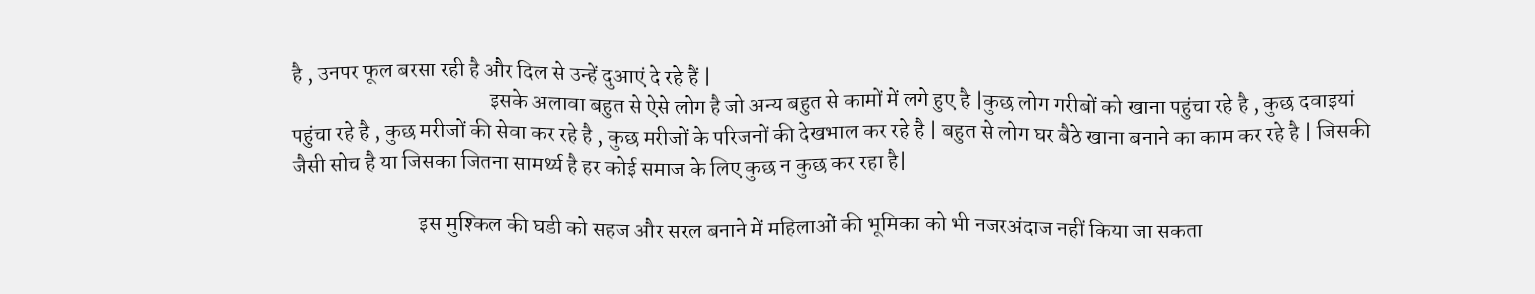है , उनपर फूल बरसा रही है और दिल से उन्हें दुआएं दे रहे हैं |
                                             इसके अलावा बहुत से ऐसे लोग है जो अन्य बहुत से कामों में लगे हुए है |कुछ लोग गरीबों को खाना पहुंचा रहे है , कुछ दवाइयां पहुंचा रहे है , कुछ मरीजों की सेवा कर रहे है , कुछ मरीजों के परिजनों की देखभाल कर रहे है | बहुत से लोग घर बैठे खाना बनाने का काम कर रहे है | जिसकी जैसी सोच है या जिसका जितना सामर्थ्य है हर कोई समाज के लिए कुछ न कुछ कर रहा है|

                             इस मुश्किल की घडी को सहज और सरल बनाने में महिलाओं की भूमिका को भी नजरअंदाज नहीं किया जा सकता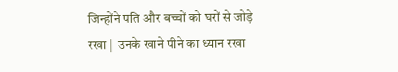जिन्होंने पति और बच्चों को घरों से जोड़े रखा |  उनके खाने पीने का ध्यान रखा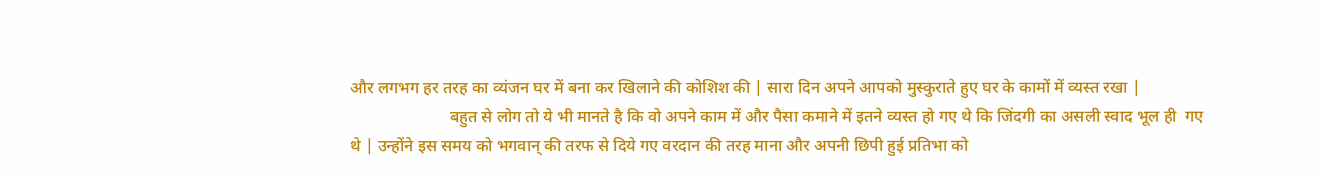और लगभग हर तरह का व्यंजन घर में बना कर खिलाने की कोशिश की | सारा दिन अपने आपको मुस्कुराते हुए घर के कामों में व्यस्त रखा |
                        बहुत से लोग तो ये भी मानते है कि वो अपने काम में और पैसा कमाने में इतने व्यस्त हो गए थे कि जिंदगी का असली स्वाद भूल ही  गए थे | उन्होंने इस समय को भगवान् की तरफ से दिये गए वरदान की तरह माना और अपनी छिपी हुई प्रतिभा को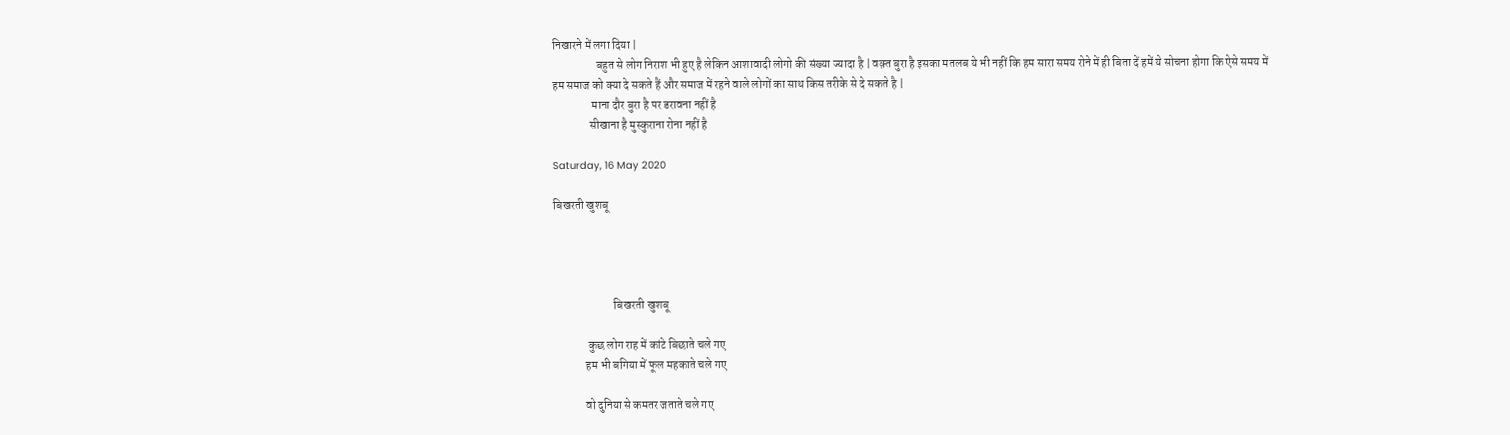निखारने में लगा दिया |
                   बहुत से लोग निराश भी हुए है लेकिन आशावादी लोगो की संख्या ज्यादा है | वक़्त बुरा है इसका मतलब ये भी नहीं कि हम सारा समय रोने में ही बिता दें हमें ये सोचना होगा कि ऐसे समय में हम समाज को क्या दे सकते हैं और समाज में रहने वाले लोगों का साथ किस तरीके से दे सकते है |
                 माना दौर बुरा है पर डरावना नहीं है
                सीखाना है मुस्कुराना रोना नहीं है

Saturday, 16 May 2020

बिखरती खुशबू




                          बिखरती खुशबू

               कुछ लोग राह में कांटे बिछाते चले गए
              हम भी बगिया में फूल महकाते चले गए

              वो दुनिया से कमतर जताते चले गए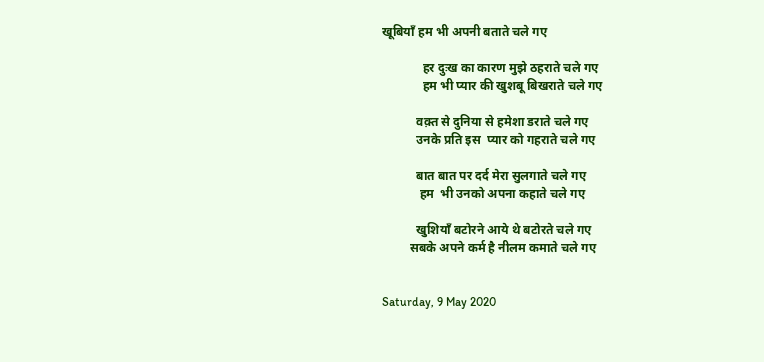खूबियाँ हम भी अपनी बताते चले गए

             हर दुःख का कारण मुझे ठहराते चले गए
             हम भी प्यार की खुशबू बिखराते चले गए

           वक़्त से दुनिया से हमेशा डराते चले गए
           उनके प्रति इस  प्यार को गहराते चले गए

           बात बात पर दर्द मेरा सुलगाते चले गए
            हम  भी उनको अपना कहाते चले गए

           खुशियाँ बटोरने आये थे बटोरते चले गए
         सबके अपने कर्म है नीलम कमाते चले गए


Saturday, 9 May 2020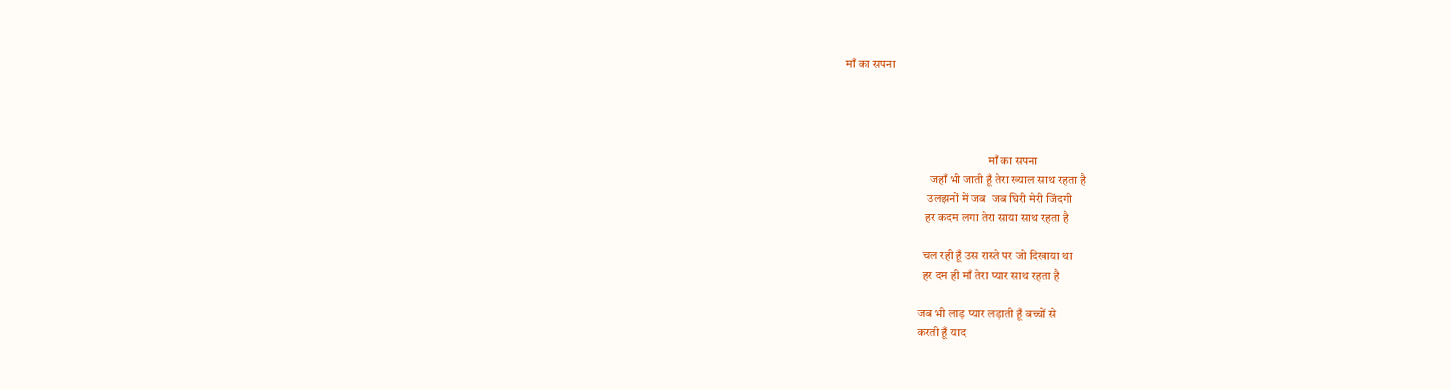माँ का सपना




                                                           माँ का सपना
                                   जहाँ भी जाती हूँ तेरा ख्याल साथ रहता है
                                  उलझनों में जब  जब घिरी मेरी जिंदगी
                                 हर कदम लगा तेरा साया साथ रहता है

                                चल रही हूँ उस रास्ते पर जो दिखाया था
                                हर दम ही माँ तेरा प्यार साथ रहता है

                              जब भी लाड़ प्यार लड़ाती हूँ बच्चों से
                              करती हूँ याद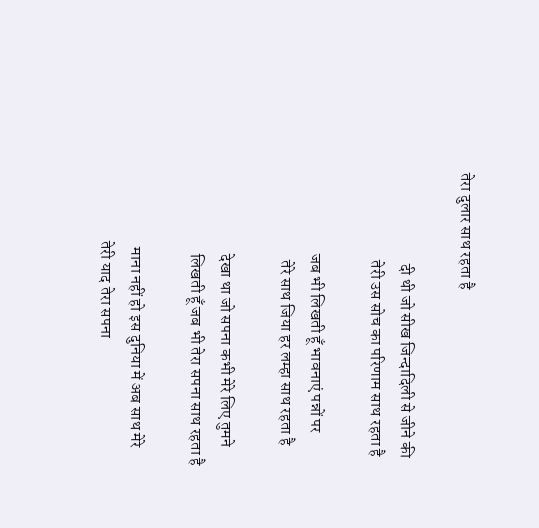तेरा दुलार साथ रहता है

                            दी थी जो सीख जिन्दादिली से जीने की
                           तेरी उस सोच का परिणाम साथ रहता है

                         जब भी लिखती हूँ भावनाएं पन्नों पर
                           तेरे साथ जिया हर लम्हा साथ रहता है

                         देखा था जो सपना कभी मेरे लिए तुमने
                         लिखती हूँ जब भी तेरा सपना साथ रहता है

                       माना नहीं हो इस दुनिया में अब साथ मेरे
                     तेरी याद तेरा सपना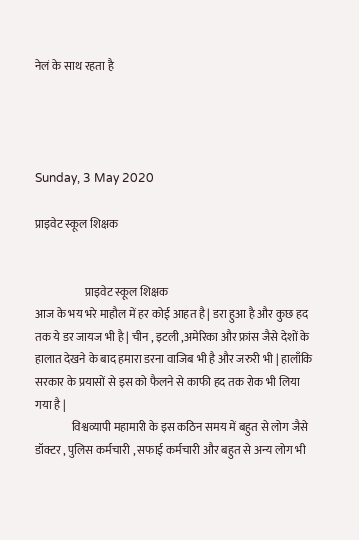नेलं के साथ रहता है




Sunday, 3 May 2020

प्राइवेट स्कूल शिक्षक


                      प्राइवेट स्कूल शिक्षक
आज के भय भरे माहौल में हर कोई आहत है | डरा हुआ है और कुछ हद तक ये डर जायज भी है | चीन , इटली ,अमेरिका और फ्रांस जैसे देशों के हालात देखने के बाद हमारा डरना वाजिब भी है और जरुरी भी | हालाँकि सरकार के प्रयासों से इस को फैलने से काफी हद तक रोक भी लिया गया है |
                विश्वव्यापी महामारी के इस कठिन समय में बहुत से लोग जैसे डॉक्टर , पुलिस कर्मचारी , सफाई कर्मचारी और बहुत से अन्य लोग भी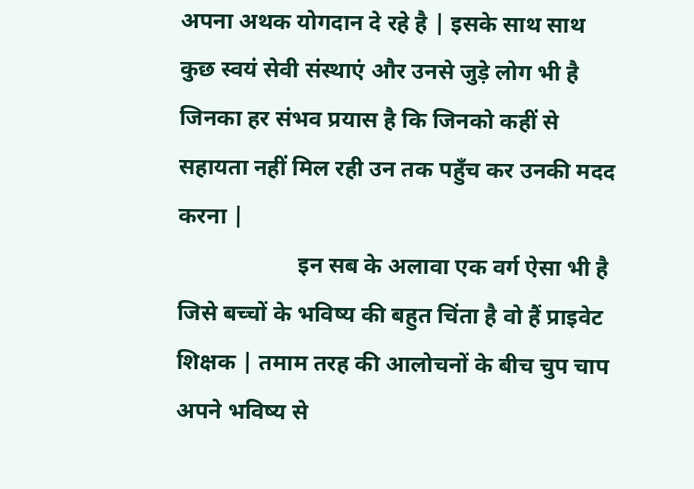अपना अथक योगदान दे रहे है | इसके साथ साथ कुछ स्वयं सेवी संस्थाएं और उनसे जुड़े लोग भी है जिनका हर संभव प्रयास है कि जिनको कहीं से सहायता नहीं मिल रही उन तक पहुँच कर उनकी मदद करना |
                     इन सब के अलावा एक वर्ग ऐसा भी है जिसे बच्चों के भविष्य की बहुत चिंता है वो हैं प्राइवेट शिक्षक | तमाम तरह की आलोचनों के बीच चुप चाप अपने भविष्य से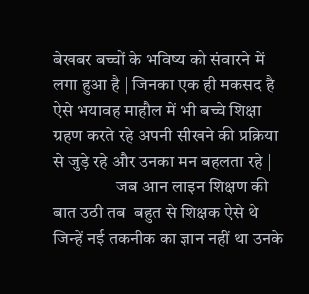बेखबर बच्चों के भविष्य को संवारने में लगा हुआ है | जिनका एक ही मकसद है ऐसे भयावह माहौल में भी बच्चे शिक्षा ग्रहण करते रहे अपनी सीखने की प्रक्रिया से जुड़े रहे और उनका मन बहलता रहे |
                  जब आन लाइन शिक्षण की बात उठी तब  बहुत से शिक्षक ऐसे थे जिन्हें नई तकनीक का ज्ञान नहीं था उनके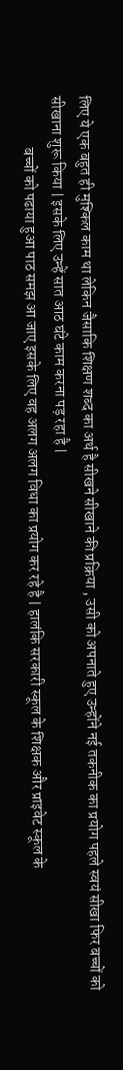लिए ये एक बहुत ही मुश्किल काम था लेकिन जैसाकि शिक्षण शब्द का अर्थ है सीखने सीखाने की प्रक्रिया , उसी को अपनाते हुए उन्होंने नई तकनीक का प्रयोग पहले स्वयं सीखा फिर बच्चों को सीखाना शुरू किया | इसके लिए उन्हें सात आठ घंटे काम करना पड़ रहा है |
                 बच्चों को पढाया हुआ पाठ समझ आ जाए इसके लिए वह अलग अलग विधा का प्रयोग कर रहे है | हालंकि सरकारी स्कूल के शिक्षक और प्राइवेट स्कूल के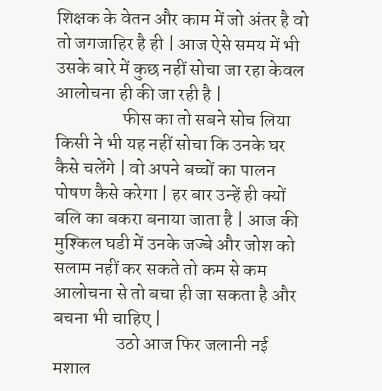शिक्षक के वेतन और काम में जो अंतर है वो तो जगजाहिर है ही | आज ऐसे समय में भी उसके बारे में कुछ नहीं सोचा जा रहा केवल आलोचना ही की जा रही है |
                  फीस का तो सबने सोच लिया किसी ने भी यह नहीं सोचा कि उनके घर कैसे चलेंगे | वो अपने बच्चों का पालन पोषण कैसे करेगा | हर बार उन्हें ही क्यों बलि का बकरा बनाया जाता है | आज की मुश्किल घडी में उनके जज्बे और जोश को सलाम नहीं कर सकते तो कम से कम आलोचना से तो बचा ही जा सकता है और बचना भी चाहिए |
                 उठो आज फिर जलानी नई मशाल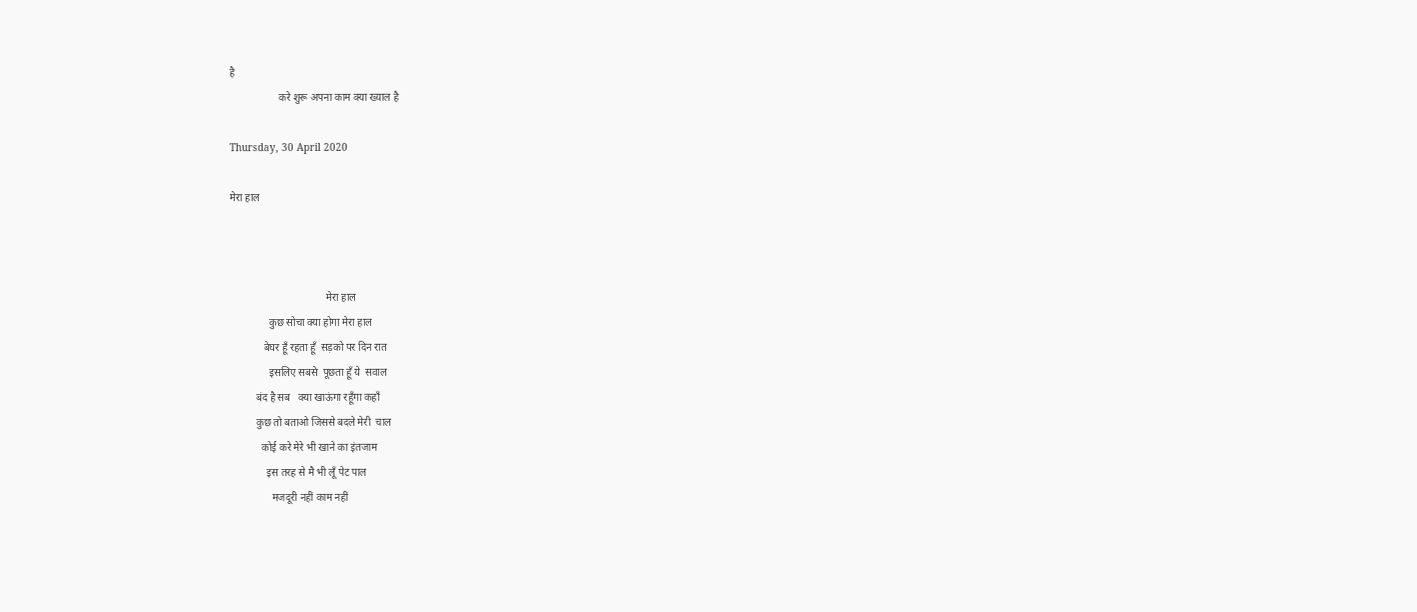है
                   करे शुरू अपना काम क्या ख्याल है

Thursday, 30 April 2020

मेरा हाल



                                     मेरा हाल
               कुछ सोचा क्या होगा मेरा हाल
             बेघर हूँ रहता हूँ  सड़को पर दिन रात
               इसलिए सबसे  पूछता हूँ ये  सवाल
          बंद है सब   क्या खाऊंगा रहूँगा कहाँ
          कुछ तो बताओ जिससे बदले मेरी  चाल
            कोई करे मेरे भी खाने का इंतजाम
              इस तरह से मै भी लूँ पेट पाल
                मजदूरी नहीं काम नहीं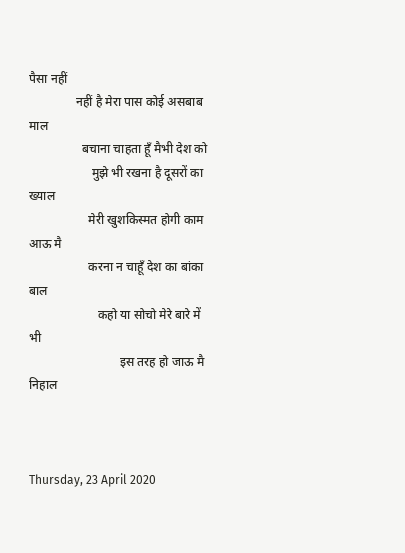पैसा नहीं
               नहीं है मेरा पास कोई असबाब माल
                 बचाना चाहता हूँ मैभी देश को
                    मुझे भी रखना है दूसरों का ख्याल
                   मेरी खुशकिस्मत होगी काम आऊ मै
                   करना न चाहूँ देश का बांका बाल
                      कहो या सोचो मेरे बारे में भी
                             इस तरह हो जाऊ मै निहाल



Thursday, 23 April 2020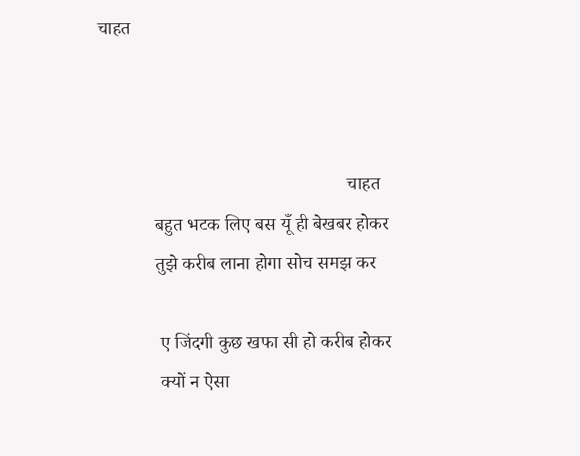चाहत



                                                     चाहत
            बहुत भटक लिए बस यूँ ही बेखबर होकर
            तुझे करीब लाना होगा सोच समझ कर

             ए जिंदगी कुछ खफा सी हो करीब होकर
             क्यों न ऐसा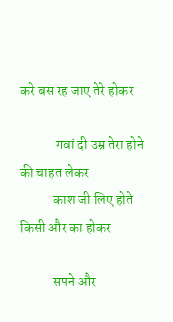करे बस रह जाए तेरे होकर

             गवां दी उम्र तेरा होने की चाहत लेकर
            काश जी लिए होते किसी और का होकर

            सपने और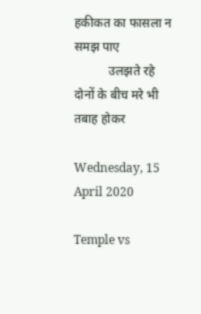हकीकत का फासला न समझ पाए
           उलझते रहे दोनों के बीच मरे भी  तबाह होकर

Wednesday, 15 April 2020

Temple vs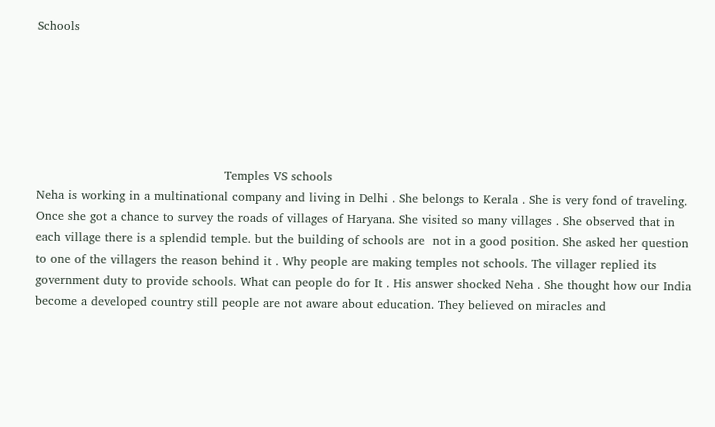Schools






                                               Temples VS schools
Neha is working in a multinational company and living in Delhi . She belongs to Kerala . She is very fond of traveling. Once she got a chance to survey the roads of villages of Haryana. She visited so many villages . She observed that in each village there is a splendid temple. but the building of schools are  not in a good position. She asked her question to one of the villagers the reason behind it . Why people are making temples not schools. The villager replied its government duty to provide schools. What can people do for It . His answer shocked Neha . She thought how our India become a developed country still people are not aware about education. They believed on miracles and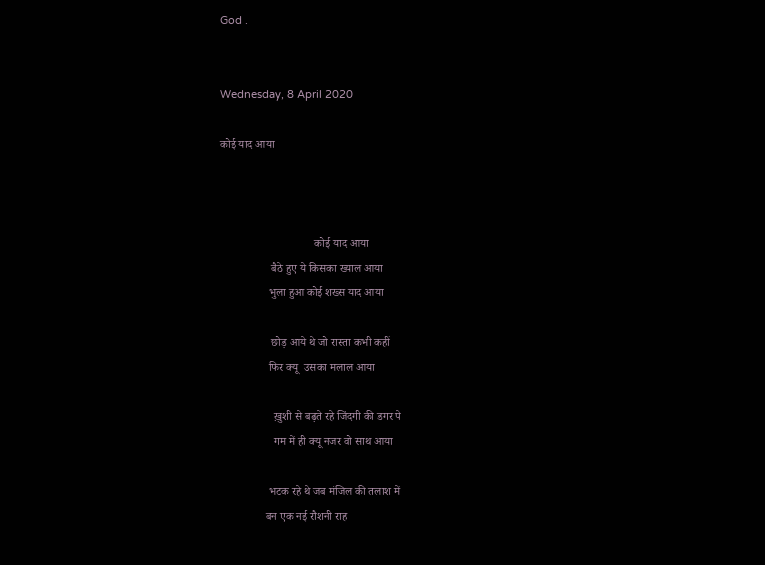God .


Wednesday, 8 April 2020

कोई याद आया



                                 कोई याद आया
                  बैठे हुए ये किसका ख्याल आया
                 भुला हुआ कोई शख्स याद आया

                  छोड़ आये थे जो रास्ता कभी कहीं
                 फिर क्यू  उसका मलाल आया

                   ख़ुशी से बढ़ते रहे जिंदगी की डगर पे
                   गम में ही क्यू नजर वो साथ आया

                 भटक रहे थे जब मंजिल की तलाश में
                बन एक नई रौशनी राह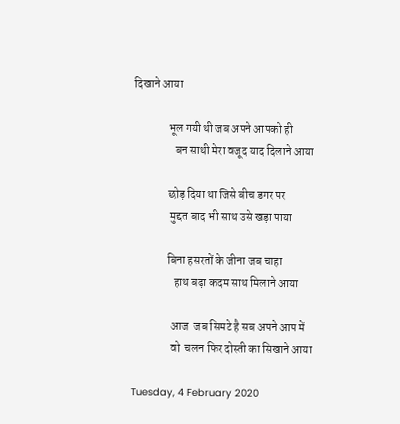दिखाने आया

               भूल गयी थी जब अपने आपको ही
                  बन साथी मेरा वजूद याद दिलाने आया

               छोड़ दिया था जिसे बीच डगर पर
                मुद्दत बाद भी साथ उसे खड़ा पाया

               बिना हसरतों के जीना जब चाहा
                  हाथ बढ़ा कदम साथ मिलाने आया

                 आज  जब सिमटे है सब अपने आप में
                 वो  चलन फिर दोस्ती का सिखाने आया

Tuesday, 4 February 2020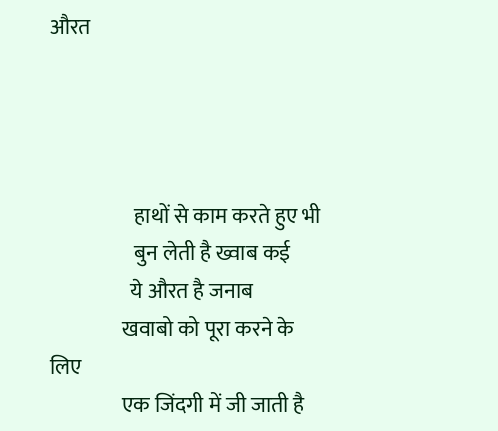औरत




                    हाथों से काम करते हुए भी
                    बुन लेती है ख्वाब कई
                   ये औरत है जनाब
                 खवाबो को पूरा करने के लिए
                 एक जिंदगी में जी जाती है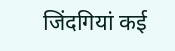जिंदगियां कई